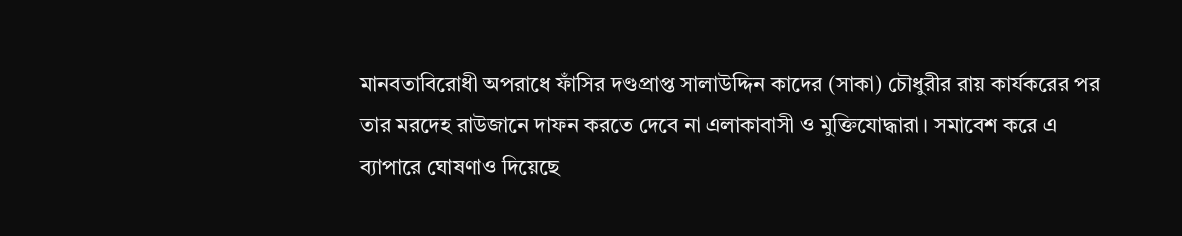মানবতাবিরোধী অপরাধে ফাঁসির দণ্ডপ্রাপ্ত সালাউদ্দিন কাদের (সাকা) চৌধুরীর রায় কার্যকরের পর তার মরদেহ রাউজানে দাফন করতে দেবে না এলাকাবাসী ও মুক্তিযোদ্ধারা। সমাবেশ করে এ ব্যাপারে ঘোষণাও দিয়েছে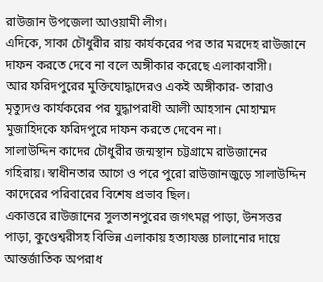রাউজান উপজেলা আওয়ামী লীগ।
এদিকে, সাকা চৌধুরীর রায় কার্যকরের পর তার মরদেহ রাউজানে দাফন করতে দেবে না বলে অঙ্গীকার করেছে এলাকাবাসী।
আর ফরিদপুরের মুক্তিযোদ্ধাদেরও একই অঙ্গীকার- তারাও মৃত্যুদণ্ড কার্যকরের পর যুদ্ধাপরাধী আলী আহসান মোহাম্মদ মুজাহিদকে ফরিদপুরে দাফন করতে দেবেন না।
সালাউদ্দিন কাদের চৌধুরীর জন্মস্থান চট্টগ্রামে রাউজানের গহিরায়। স্বাধীনতার আগে ও পরে পুরো রাউজানজুড়ে সালাউদ্দিন কাদেরের পরিবারের বিশেষ প্রভাব ছিল।
একাত্তরে রাউজানের সুলতানপুরের জগৎমল্ল পাড়া, উনসত্তর পাড়া, কুণ্ডেশ্বরীসহ বিভিন্ন এলাকায় হত্যাযজ্ঞ চালানোর দায়ে আন্তর্জাতিক অপরাধ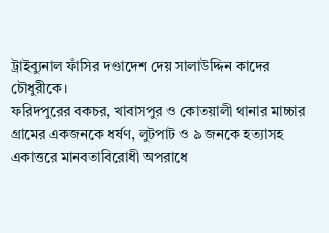ট্রাইব্যুনাল ফাঁসির দণ্ডাদেশ দেয় সালাউদ্দিন কাদের চৌধুরীকে।
ফরিদপুরের বকচর, খাবাসপুর ও কোতয়ালী থানার মাচ্চার গ্রামের একজনকে ধর্ষণ, লুটপাট ও ৯ জনকে হত্যাসহ একাত্তরে মানবতাবিরোধী অপরাধে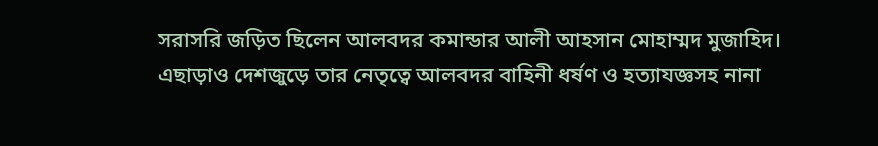সরাসরি জড়িত ছিলেন আলবদর কমান্ডার আলী আহসান মোহাম্মদ মুজাহিদ।
এছাড়াও দেশজুড়ে তার নেতৃত্বে আলবদর বাহিনী ধর্ষণ ও হত্যাযজ্ঞসহ নানা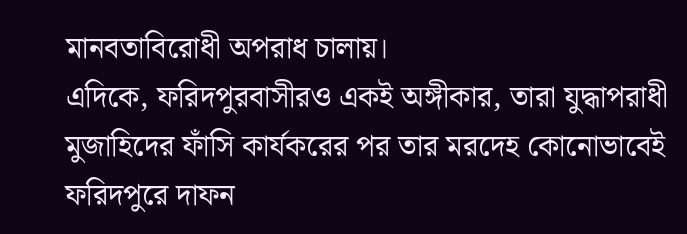মানবতাবিরোধী অপরাধ চালায়।
এদিকে, ফরিদপুরবাসীরও একই অঙ্গীকার, তারা যুদ্ধাপরাধী মুজাহিদের ফাঁসি কার্যকরের পর তার মরদেহ কোনোভাবেই ফরিদপুরে দাফন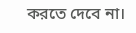করতে দেবে না।